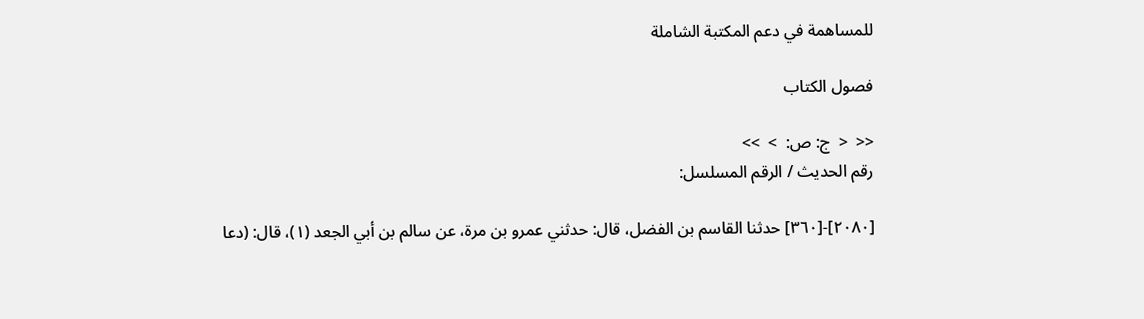للمساهمة في دعم المكتبة الشاملة

فصول الكتاب

<<  <  ج: ص:  >  >>
رقم الحديث / الرقم المسلسل:

[٢٠٨٠]-[٣٦٠] حدثنا القاسم بن الفضل، قال: حدثني عمرو بن مرة، عن سالم بن أبي الجعد (١)، قال: (دعا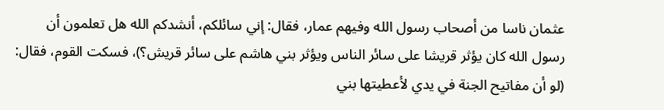عثمان ناسا من أصحاب رسول الله وفيهم عمار، فقال: إني سائلكم، أنشدكم الله هل تعلمون أن رسول الله كان يؤثر قريشا على سائر الناس ويؤثر بني هاشم على سائر قريش؟)، فسكت القوم، فقال: (لو أن مفاتيح الجنة في يدي لأعطيتها بني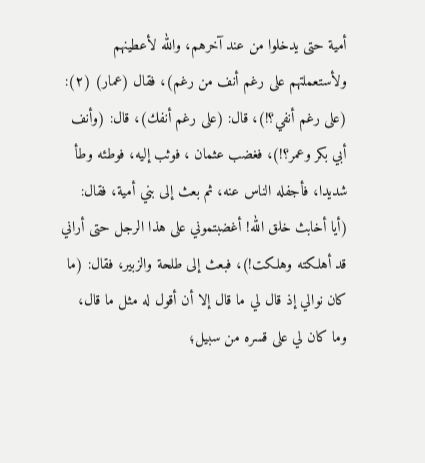أمية حتى يدخلوا من عند آخرهم، والله لأعطينهم ولأستعملتهم على رغم أنف من رغم)، فقال (عمار) (٢): (على رغم أنفي؟!)، قال: (على رغم أنفك)، قال: (وأنف أبي بكر وعمر؟!)، فغضب عثمان ، فوثب إليه، فوطئه وطأ شديدا، فأجفله الناس عنه، ثم بعث إلى بني أمية، فقال: (أيا أخابث خلق الله! أغضبتموني على هذا الرجل حتى أراني قد أهلكته وهلكت!)، فبعث إلى طلحة والزبير، فقال: (ما كان نوالي إذ قال لي ما قال إلا أن أقول له مثل ما قال، وما كان لي على قسره من سبيل؛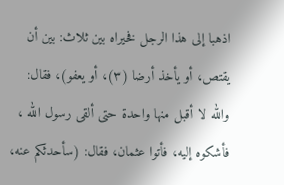اذهبا إلى هذا الرجل فخيراه بين ثلاث: بين أن يقتص، أو يأخذ أرضا (٣)، أو يعفو)، فقال: والله لا أقبل منها واحدة حتى ألقى رسول الله ، فأشكوه إليه، فأتوا عثمان، فقال: (سأحدثكم عنه،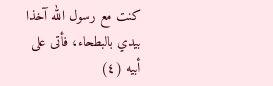كنت مع رسول الله آخذا بيدي بالبطحاء، فأتى على أبيه (٤)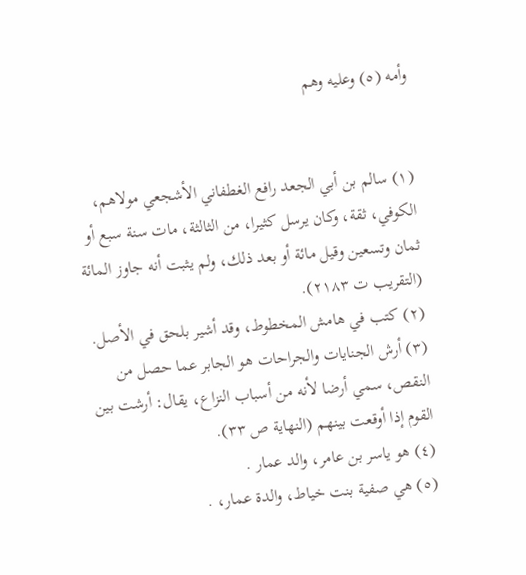وأمه (٥) وعليه وهم


(١) سالم بن أبي الجعد رافع الغطفاني الأشجعي مولاهم، الكوفي، ثقة، وكان يرسل كثيرا، من الثالثة، مات سنة سبع أو ثمان وتسعين وقيل مائة أو بعد ذلك، ولم يثبت أنه جاوز المائة (التقريب ت ٢١٨٣).
(٢) كتب في هامش المخطوط، وقد أشير بلحق في الأصل.
(٣) أرش الجنايات والجراحات هو الجابر عما حصل من النقص، سمي أرضا لأنه من أسباب النزاع، يقال: أرشت بين القوم إذا أوقعت بينهم (النهاية ص ٣٣).
(٤) هو ياسر بن عامر، والد عمار .
(٥) هي صفية بنت خياط، والدة عمار، .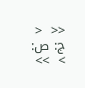<<  <  ج: ص:  >  >>